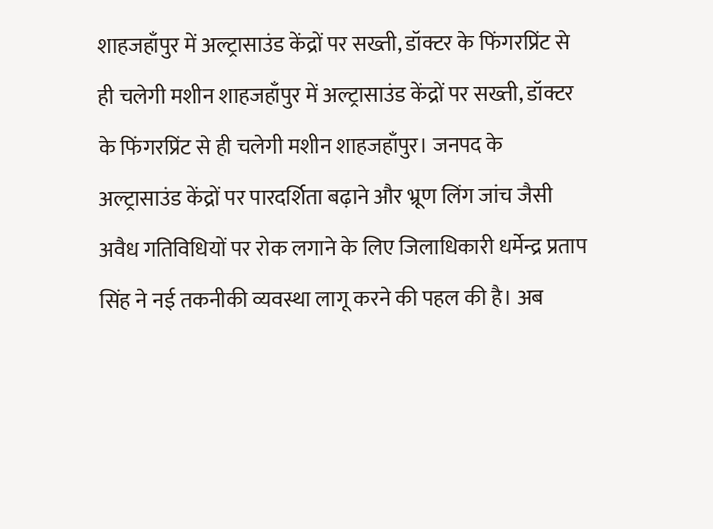शाहजहाँपुर में अल्ट्रासाउंड केंद्रों पर सख्ती, डॉक्टर के फिंगरप्रिंट से ही चलेगी मशीन शाहजहाँपुर में अल्ट्रासाउंड केंद्रों पर सख्ती, डॉक्टर के फिंगरप्रिंट से ही चलेगी मशीन शाहजहाँपुर। जनपद के अल्ट्रासाउंड केंद्रों पर पारदर्शिता बढ़ाने और भ्रूण लिंग जांच जैसी अवैध गतिविधियों पर रोक लगाने के लिए जिलाधिकारी धर्मेन्द्र प्रताप सिंह ने नई तकनीकी व्यवस्था लागू करने की पहल की है। अब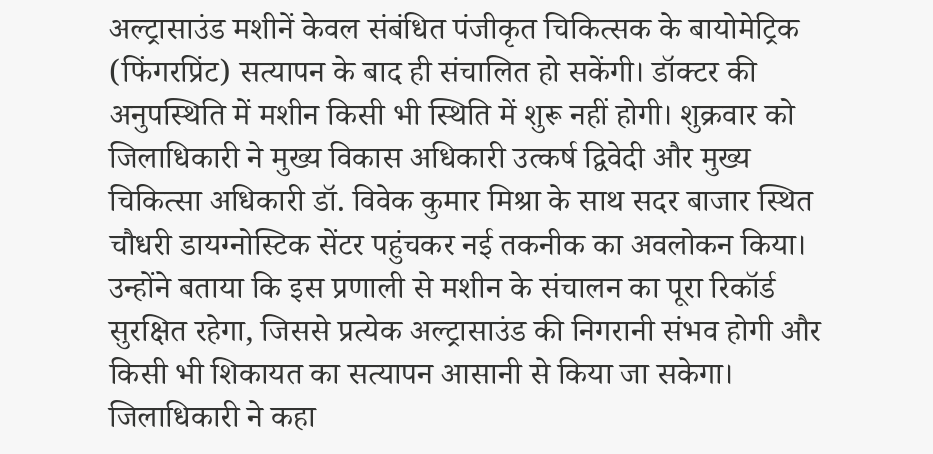अल्ट्रासाउंड मशीनें केवल संबंधित पंजीकृत चिकित्सक के बायोमेट्रिक (फिंगरप्रिंट) सत्यापन के बाद ही संचालित हो सकेंगी। डॉक्टर की अनुपस्थिति में मशीन किसी भी स्थिति में शुरू नहीं होगी। शुक्रवार को जिलाधिकारी ने मुख्य विकास अधिकारी उत्कर्ष द्विवेदी और मुख्य चिकित्सा अधिकारी डॉ. विवेक कुमार मिश्रा के साथ सदर बाजार स्थित चौधरी डायग्नोस्टिक सेंटर पहुंचकर नई तकनीक का अवलोकन किया। उन्होंने बताया कि इस प्रणाली से मशीन के संचालन का पूरा रिकॉर्ड सुरक्षित रहेगा, जिससे प्रत्येक अल्ट्रासाउंड की निगरानी संभव होगी और किसी भी शिकायत का सत्यापन आसानी से किया जा सकेगा। जिलाधिकारी ने कहा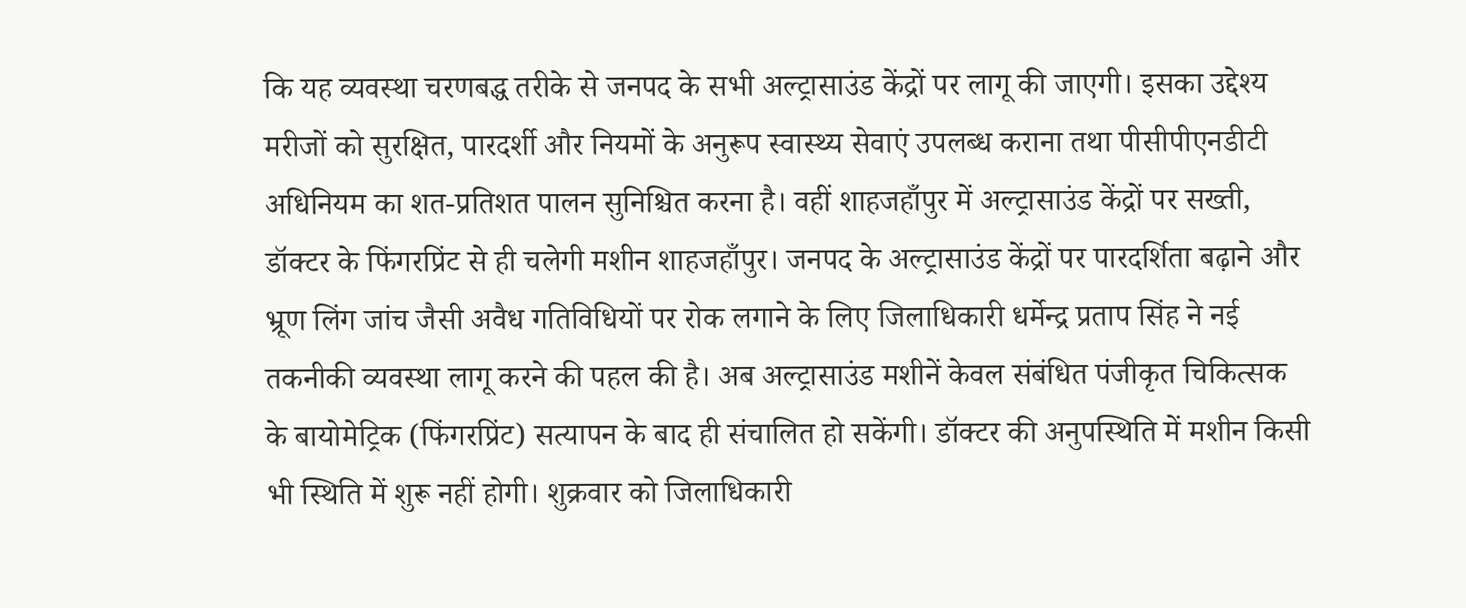कि यह व्यवस्था चरणबद्ध तरीके से जनपद के सभी अल्ट्रासाउंड केंद्रों पर लागू की जाएगी। इसका उद्देश्य मरीजों को सुरक्षित, पारदर्शी और नियमों के अनुरूप स्वास्थ्य सेवाएं उपलब्ध कराना तथा पीसीपीएनडीटी अधिनियम का शत-प्रतिशत पालन सुनिश्चित करना है। वहीं शाहजहाँपुर में अल्ट्रासाउंड केंद्रों पर सख्ती, डॉक्टर के फिंगरप्रिंट से ही चलेगी मशीन शाहजहाँपुर। जनपद के अल्ट्रासाउंड केंद्रों पर पारदर्शिता बढ़ाने और भ्रूण लिंग जांच जैसी अवैध गतिविधियों पर रोक लगाने के लिए जिलाधिकारी धर्मेन्द्र प्रताप सिंह ने नई तकनीकी व्यवस्था लागू करने की पहल की है। अब अल्ट्रासाउंड मशीनें केवल संबंधित पंजीकृत चिकित्सक के बायोमेट्रिक (फिंगरप्रिंट) सत्यापन के बाद ही संचालित हो सकेंगी। डॉक्टर की अनुपस्थिति में मशीन किसी भी स्थिति में शुरू नहीं होगी। शुक्रवार को जिलाधिकारी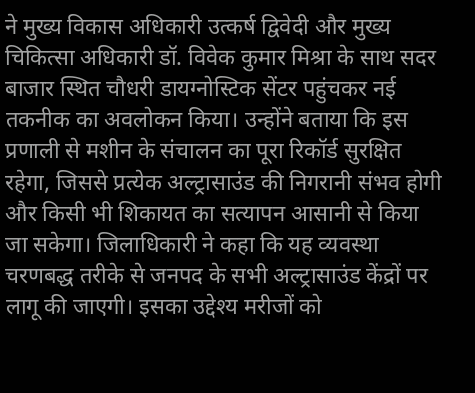ने मुख्य विकास अधिकारी उत्कर्ष द्विवेदी और मुख्य चिकित्सा अधिकारी डॉ. विवेक कुमार मिश्रा के साथ सदर बाजार स्थित चौधरी डायग्नोस्टिक सेंटर पहुंचकर नई तकनीक का अवलोकन किया। उन्होंने बताया कि इस प्रणाली से मशीन के संचालन का पूरा रिकॉर्ड सुरक्षित रहेगा, जिससे प्रत्येक अल्ट्रासाउंड की निगरानी संभव होगी और किसी भी शिकायत का सत्यापन आसानी से किया जा सकेगा। जिलाधिकारी ने कहा कि यह व्यवस्था चरणबद्ध तरीके से जनपद के सभी अल्ट्रासाउंड केंद्रों पर लागू की जाएगी। इसका उद्देश्य मरीजों को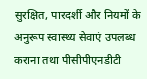सुरक्षित, पारदर्शी और नियमों के अनुरूप स्वास्थ्य सेवाएं उपलब्ध कराना तथा पीसीपीएनडीटी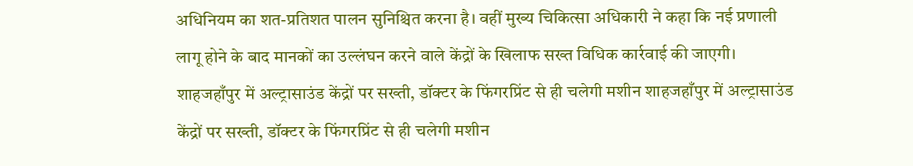अधिनियम का शत-प्रतिशत पालन सुनिश्चित करना है। वहीं मुख्य चिकित्सा अधिकारी ने कहा कि नई प्रणाली लागू होने के बाद मानकों का उल्लंघन करने वाले केंद्रों के खिलाफ सख्त विधिक कार्रवाई की जाएगी।
शाहजहाँपुर में अल्ट्रासाउंड केंद्रों पर सख्ती, डॉक्टर के फिंगरप्रिंट से ही चलेगी मशीन शाहजहाँपुर में अल्ट्रासाउंड केंद्रों पर सख्ती, डॉक्टर के फिंगरप्रिंट से ही चलेगी मशीन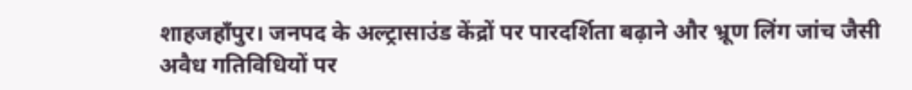शाहजहाँपुर। जनपद के अल्ट्रासाउंड केंद्रों पर पारदर्शिता बढ़ाने और भ्रूण लिंग जांच जैसी अवैध गतिविधियों पर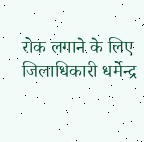रोक लगाने के लिए जिलाधिकारी धर्मेन्द्र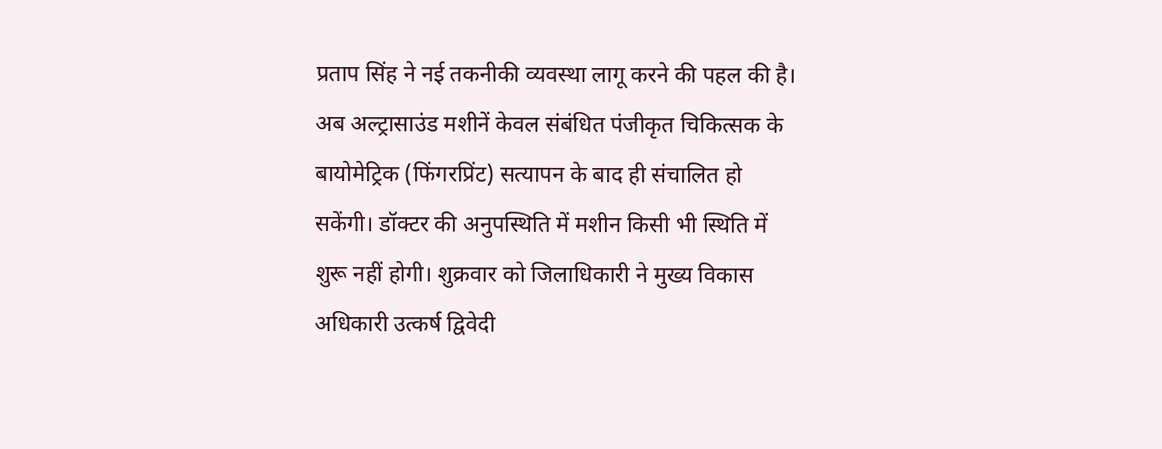प्रताप सिंह ने नई तकनीकी व्यवस्था लागू करने की पहल की है। अब अल्ट्रासाउंड मशीनें केवल संबंधित पंजीकृत चिकित्सक के बायोमेट्रिक (फिंगरप्रिंट) सत्यापन के बाद ही संचालित हो सकेंगी। डॉक्टर की अनुपस्थिति में मशीन किसी भी स्थिति में शुरू नहीं होगी। शुक्रवार को जिलाधिकारी ने मुख्य विकास अधिकारी उत्कर्ष द्विवेदी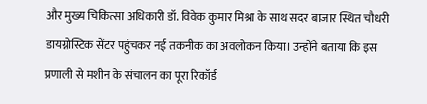और मुख्य चिकित्सा अधिकारी डॉ. विवेक कुमार मिश्रा के साथ सदर बाजार स्थित चौधरी डायग्नोस्टिक सेंटर पहुंचकर नई तकनीक का अवलोकन किया। उन्होंने बताया कि इस प्रणाली से मशीन के संचालन का पूरा रिकॉर्ड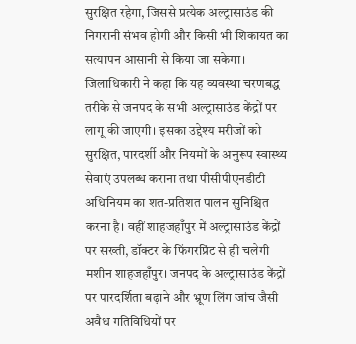सुरक्षित रहेगा, जिससे प्रत्येक अल्ट्रासाउंड की निगरानी संभव होगी और किसी भी शिकायत का सत्यापन आसानी से किया जा सकेगा। जिलाधिकारी ने कहा कि यह व्यवस्था चरणबद्ध तरीके से जनपद के सभी अल्ट्रासाउंड केंद्रों पर लागू की जाएगी। इसका उद्देश्य मरीजों को सुरक्षित, पारदर्शी और नियमों के अनुरूप स्वास्थ्य सेवाएं उपलब्ध कराना तथा पीसीपीएनडीटी अधिनियम का शत-प्रतिशत पालन सुनिश्चित करना है। वहीं शाहजहाँपुर में अल्ट्रासाउंड केंद्रों पर सख्ती, डॉक्टर के फिंगरप्रिंट से ही चलेगी मशीन शाहजहाँपुर। जनपद के अल्ट्रासाउंड केंद्रों पर पारदर्शिता बढ़ाने और भ्रूण लिंग जांच जैसी अवैध गतिविधियों पर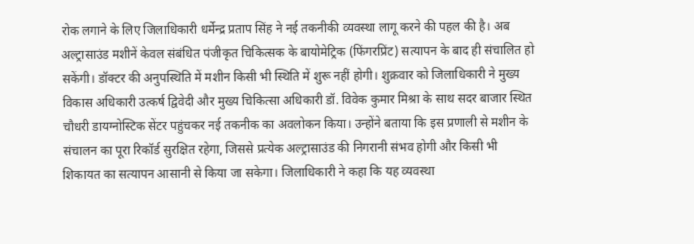रोक लगाने के लिए जिलाधिकारी धर्मेन्द्र प्रताप सिंह ने नई तकनीकी व्यवस्था लागू करने की पहल की है। अब अल्ट्रासाउंड मशीनें केवल संबंधित पंजीकृत चिकित्सक के बायोमेट्रिक (फिंगरप्रिंट) सत्यापन के बाद ही संचालित हो सकेंगी। डॉक्टर की अनुपस्थिति में मशीन किसी भी स्थिति में शुरू नहीं होगी। शुक्रवार को जिलाधिकारी ने मुख्य विकास अधिकारी उत्कर्ष द्विवेदी और मुख्य चिकित्सा अधिकारी डॉ. विवेक कुमार मिश्रा के साथ सदर बाजार स्थित चौधरी डायग्नोस्टिक सेंटर पहुंचकर नई तकनीक का अवलोकन किया। उन्होंने बताया कि इस प्रणाली से मशीन के संचालन का पूरा रिकॉर्ड सुरक्षित रहेगा, जिससे प्रत्येक अल्ट्रासाउंड की निगरानी संभव होगी और किसी भी शिकायत का सत्यापन आसानी से किया जा सकेगा। जिलाधिकारी ने कहा कि यह व्यवस्था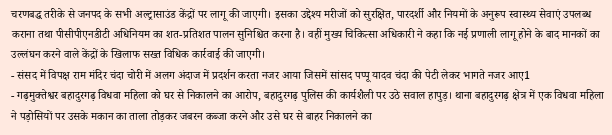चरणबद्ध तरीके से जनपद के सभी अल्ट्रासाउंड केंद्रों पर लागू की जाएगी। इसका उद्देश्य मरीजों को सुरक्षित, पारदर्शी और नियमों के अनुरूप स्वास्थ्य सेवाएं उपलब्ध कराना तथा पीसीपीएनडीटी अधिनियम का शत-प्रतिशत पालन सुनिश्चित करना है। वहीं मुख्य चिकित्सा अधिकारी ने कहा कि नई प्रणाली लागू होने के बाद मानकों का उल्लंघन करने वाले केंद्रों के खिलाफ सख्त विधिक कार्रवाई की जाएगी।
- संसद में विपक्ष राम मंदिर चंदा चोरी में अलग अंदाज में प्रदर्शन करता नजर आया जिसमें सांसद पप्पू यादव चंदा की पेटी लेकर भागते नजर आए1
- गढ़मुक्तेश्वर बहादुरगढ़ विधवा महिला को घर से निकालने का आरोप, बहादुरगढ़ पुलिस की कार्यशैली पर उठे सवाल हापुड़। थाना बहादुरगढ़ क्षेत्र में एक विधवा महिला ने पड़ोसियों पर उसके मकान का ताला तोड़कर जबरन कब्जा करने और उसे घर से बाहर निकालने का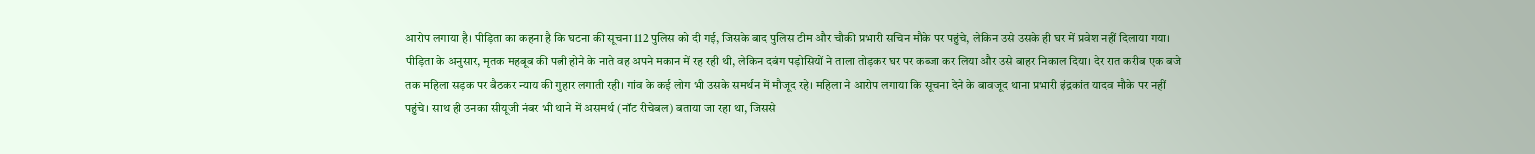आरोप लगाया है। पीड़िता का कहना है कि घटना की सूचना 112 पुलिस को दी गई, जिसके बाद पुलिस टीम और चौकी प्रभारी सचिन मौके पर पहुंचे, लेकिन उसे उसके ही घर में प्रवेश नहीं दिलाया गया। पीड़िता के अनुसार, मृतक महबूब की पत्नी होने के नाते वह अपने मकान में रह रही थी, लेकिन दबंग पड़ोसियों ने ताला तोड़कर घर पर कब्जा कर लिया और उसे बाहर निकाल दिया। देर रात करीब एक बजे तक महिला सड़क पर बैठकर न्याय की गुहार लगाती रही। गांव के कई लोग भी उसके समर्थन में मौजूद रहे। महिला ने आरोप लगाया कि सूचना देने के बावजूद थाना प्रभारी इंद्रकांत यादव मौके पर नहीं पहुंचे। साथ ही उनका सीयूजी नंबर भी थाने में असमर्थ (नॉट रीचेबल) बताया जा रहा था, जिससे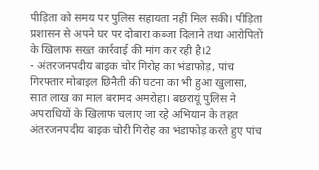पीड़िता को समय पर पुलिस सहायता नहीं मिल सकी। पीड़िता प्रशासन से अपने घर पर दोबारा कब्जा दिलाने तथा आरोपितों के खिलाफ सख्त कार्रवाई की मांग कर रही है।2
- अंतरजनपदीय बाइक चोर गिरोह का भंडाफोड़, पांच गिरफ्तार मोबाइल छिनैती की घटना का भी हुआ खुलासा, सात लाख का माल बरामद अमरोहा। बछरायूं पुलिस ने अपराधियों के खिलाफ चलाए जा रहे अभियान के तहत अंतरजनपदीय बाइक चोरी गिरोह का भंडाफोड़ करते हुए पांच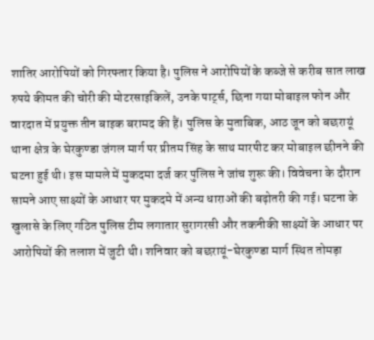शातिर आरोपियों को गिरफ्तार किया है। पुलिस ने आरोपियों के कब्जे से करीब सात लाख रुपये कीमत की चोरी की मोटरसाइकिलें, उनके पार्ट्स, छिना गया मोबाइल फोन और वारदात में प्रयुक्त तीन बाइक बरामद की हैं। पुलिस के मुताबिक, आठ जून को बछरायूं थाना क्षेत्र के घेरकुण्डा जंगल मार्ग पर प्रीतम सिंह के साथ मारपीट कर मोबाइल छीनने की घटना हुई थी। इस मामले में मुकदमा दर्ज कर पुलिस ने जांच शुरू की। विवेचना के दौरान सामने आए साक्ष्यों के आधार पर मुकदमे में अन्य धाराओं की बढ़ोतरी की गई। घटना के खुलासे के लिए गठित पुलिस टीम लगातार सुरागरसी और तकनीकी साक्ष्यों के आधार पर आरोपियों की तलाश में जुटी थी। शनिवार को बछरायूं-घेरकुण्डा मार्ग स्थित तोमड़ा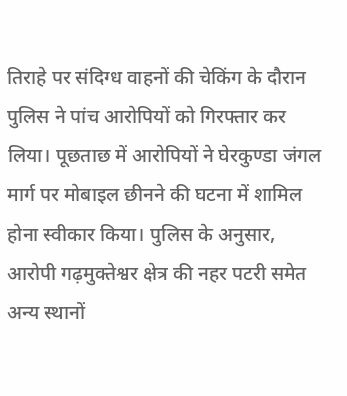तिराहे पर संदिग्ध वाहनों की चेकिंग के दौरान पुलिस ने पांच आरोपियों को गिरफ्तार कर लिया। पूछताछ में आरोपियों ने घेरकुण्डा जंगल मार्ग पर मोबाइल छीनने की घटना में शामिल होना स्वीकार किया। पुलिस के अनुसार, आरोपी गढ़मुक्तेश्वर क्षेत्र की नहर पटरी समेत अन्य स्थानों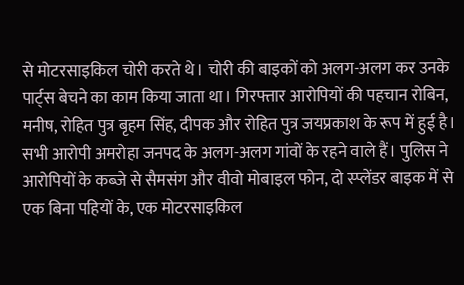से मोटरसाइकिल चोरी करते थे। चोरी की बाइकों को अलग-अलग कर उनके पार्ट्स बेचने का काम किया जाता था। गिरफ्तार आरोपियों की पहचान रोबिन, मनीष, रोहित पुत्र बृहम सिंह, दीपक और रोहित पुत्र जयप्रकाश के रूप में हुई है। सभी आरोपी अमरोहा जनपद के अलग-अलग गांवों के रहने वाले हैं। पुलिस ने आरोपियों के कब्जे से सैमसंग और वीवो मोबाइल फोन, दो स्प्लेंडर बाइक में से एक बिना पहियों के, एक मोटरसाइकिल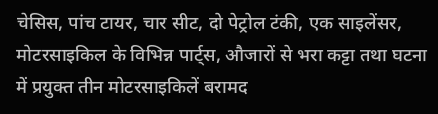चेसिस, पांच टायर, चार सीट, दो पेट्रोल टंकी, एक साइलेंसर, मोटरसाइकिल के विभिन्न पार्ट्स, औजारों से भरा कट्टा तथा घटना में प्रयुक्त तीन मोटरसाइकिलें बरामद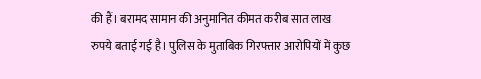की हैं। बरामद सामान की अनुमानित कीमत करीब सात लाख रुपये बताई गई है। पुलिस के मुताबिक गिरफ्तार आरोपियों में कुछ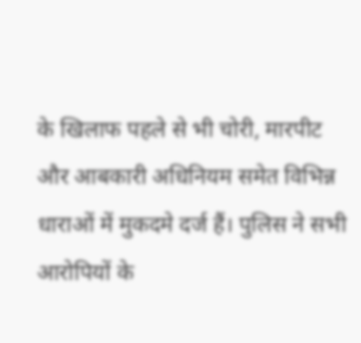के खिलाफ पहले से भी चोरी, मारपीट और आबकारी अधिनियम समेत विभिन्न धाराओं में मुकदमे दर्ज हैं। पुलिस ने सभी आरोपियों के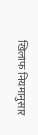खिलाफ नियमानुसार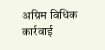अग्रिम विधिक कार्रवाई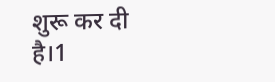शुरू कर दी है।1